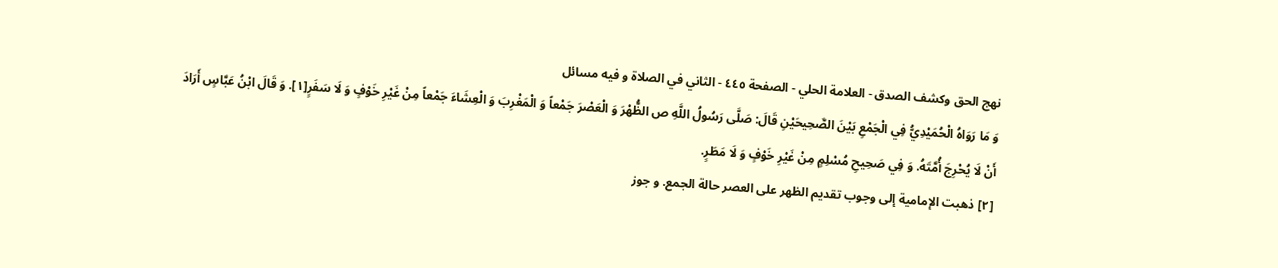نهج الحق وكشف الصدق - العلامة الحلي - الصفحة ٤٤٥ - الثاني في الصلاة و فيه مسائل
وَ مَا رَوَاهُ الْحُمَيْدِيُّ فِي الْجَمْعِ بَيْنَ الصَّحِيحَيْنِ قَالَ: صَلَّى رَسُولُ اللَّهِ ص الظُّهْرَ وَ الْعَصْرَ جَمْعاً وَ الْمَغْرِبَ وَ الْعِشَاءَ جَمْعاً مِنْ غَيْرِ خَوْفٍ وَ لَا سَفَرٍ[١]. وَ قَالَ ابْنُ عَبَّاسٍ أَرَادَ أَنْ لَا يُحْرِجَ أُمَّتَهُ. وَ فِي صَحِيحِ مُسْلِمٍ مِنْ غَيْرِ خَوْفٍ وَ لَا مَطَرٍ.
[٢] ذهبت الإمامية إلى وجوب تقديم الظهر على العصر حالة الجمع. و جوز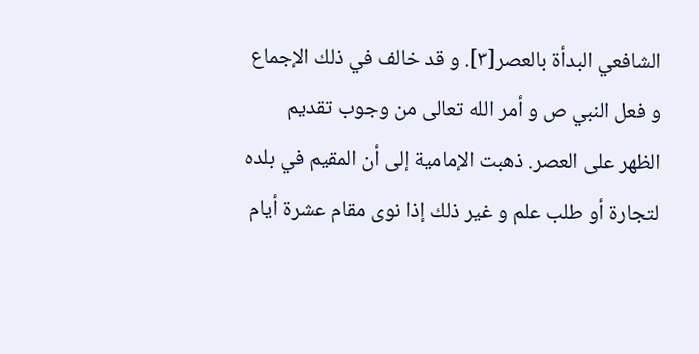الشافعي البدأة بالعصر[٣]. و قد خالف في ذلك الإجماع و فعل النبي ص و أمر الله تعالى من وجوب تقديم الظهر على العصر. ذهبت الإمامية إلى أن المقيم في بلده لتجارة أو طلب علم و غير ذلك إذا نوى مقام عشرة أيام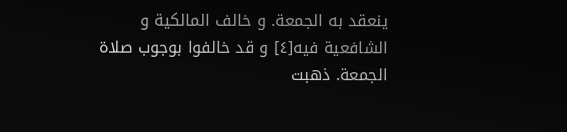ينعقد به الجمعة. و خالف المالكية و الشافعية فيه[٤] و قد خالفوا بوجوب صلاة الجمعة. ذهبت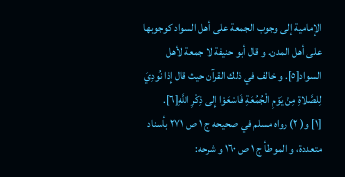الإمامية إلى وجوب الجمعة على أهل السواد كوجوبها على أهل المدن. و قال أبو حنيفة لا جمعة لأهل السواد[٥]. و خالف في ذلك القرآن حيث قال إِذا نُودِيَ لِلصَّلاةِ مِنْ يَوْمِ الْجُمُعَةِ فَاسْعَوْا إِلى ذِكْرِ اللَّهِ[٦].
[١] و( ٢) رواه مسلم في صحيحه ج ١ ص ٢٧١ بأسناد متعددة، و الموطأ ج ١ ص ١٦٠ و شرحه: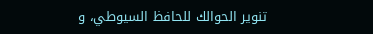تنوير الحوالك للحافظ السيوطي، و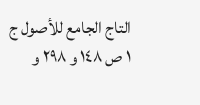التاج الجامع للأصول ج ١ ص ١٤٨ و ٢٩٨ و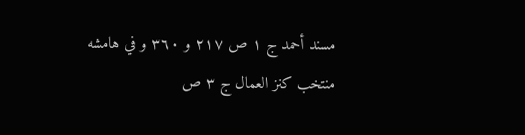مسند أحمد ج ١ ص ٢١٧ و ٣٦٠ و في هامشه منتخب كنز العمال ج ٣ ص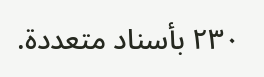٢٣٠ بأسناد متعددة.